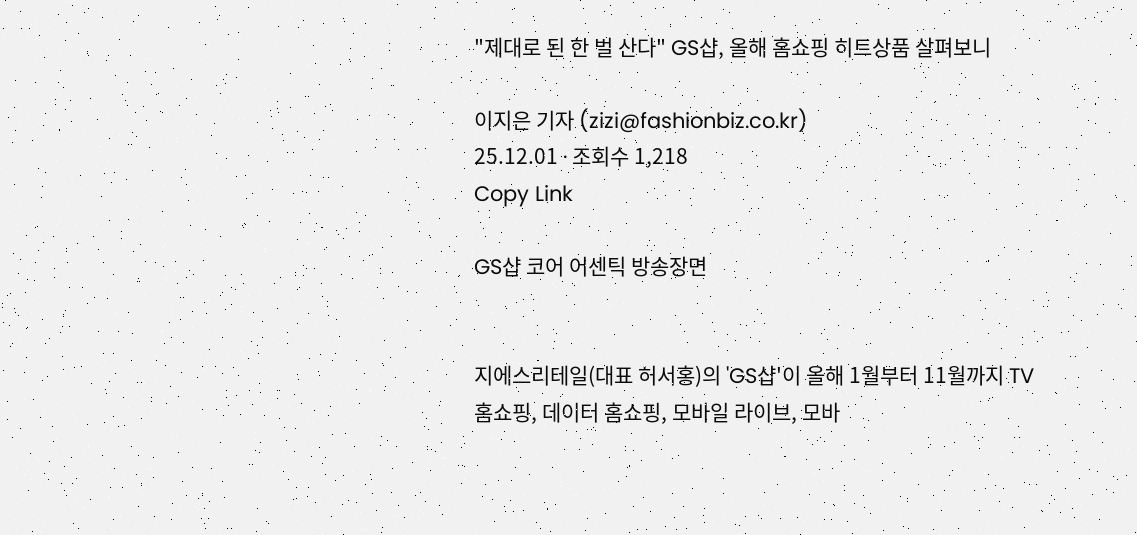"제대로 된 한 벌 산다" GS샵, 올해 홈쇼핑 히트상품 살펴보니

이지은 기자 (zizi@fashionbiz.co.kr)
25.12.01 ∙ 조회수 1,218
Copy Link

GS샵 코어 어센틱 방송장면


지에스리테일(대표 허서홍)의 'GS샵'이 올해 1월부터 11월까지 TV홈쇼핑, 데이터 홈쇼핑, 모바일 라이브, 모바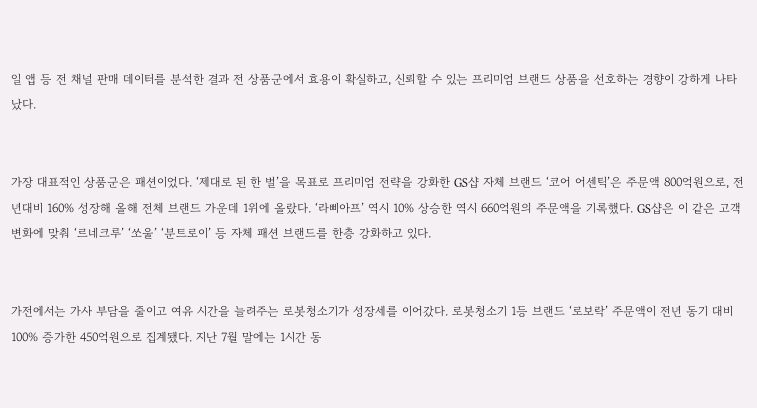일 앱 등 전 채널 판매 데이터를 분석한 결과 전 상품군에서 효용이 확실하고, 신뢰할 수 있는 프리미엄 브랜드 상품을 선호하는 경향이 강하게 나타났다.


가장 대표적인 상품군은 패션이었다. ‘제대로 된 한 벌’을 목표로 프리미엄 전략을 강화한 GS샵 자체 브랜드 ‘코어 어센틱’은 주문액 800억원으로, 전년대비 160% 성장해 올해 전체 브랜드 가운데 1위에 올랐다. ‘라삐아프’ 역시 10% 상승한 역시 660억원의 주문액을 기록했다. GS샵은 이 같은 고객 변화에 맞춰 ‘르네크루’ ‘쏘울’ ‘분트로이’ 등 자체 패션 브랜드를 한층 강화하고 있다.


가전에서는 가사 부담을 줄이고 여유 시간을 늘려주는 로봇청소기가 성장세를 이어갔다. 로봇청소기 1등 브랜드 ‘로보락’ 주문액이 전년 동기 대비 100% 증가한 450억원으로 집계됐다. 지난 7월 말에는 1시간 동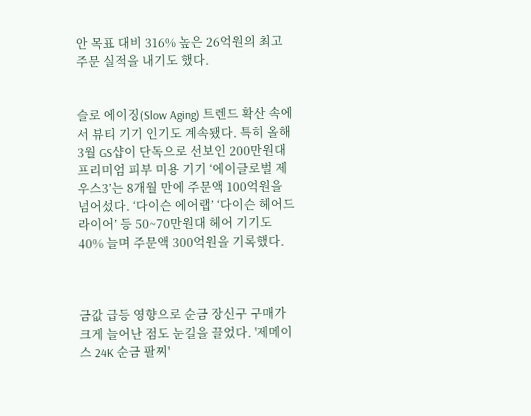안 목표 대비 316% 높은 26억원의 최고 주문 실적을 내기도 했다.


슬로 에이징(Slow Aging) 트렌드 확산 속에서 뷰티 기기 인기도 계속됐다. 특히 올해 3월 GS샵이 단독으로 선보인 200만원대 프리미엄 피부 미용 기기 ‘에이글로벌 제우스3’는 8개월 만에 주문액 100억원을 넘어섰다. ‘다이슨 에어랩’ ‘다이슨 헤어드라이어’ 등 50~70만원대 헤어 기기도 40% 늘며 주문액 300억원을 기록했다.



금값 급등 영향으로 순금 장신구 구매가 크게 늘어난 점도 눈길을 끌었다. '제메이스 24K 순금 팔찌'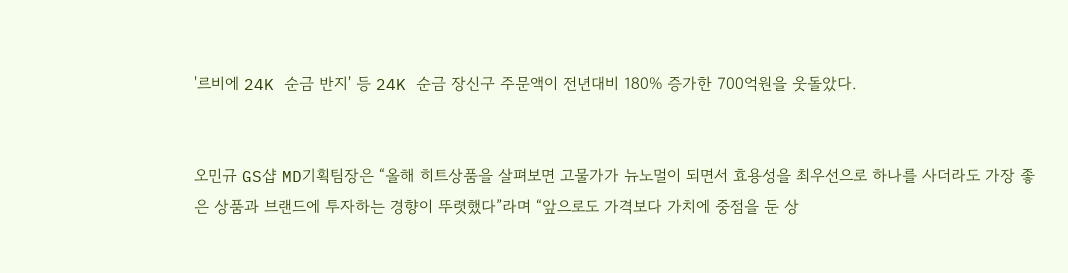'르비에 24K 순금 반지' 등 24K 순금 장신구 주문액이 전년대비 180% 증가한 700억원을 웃돌았다.


오민규 GS샵 MD기획팀장은 “올해 히트상품을 살펴보면 고물가가 뉴노멀이 되면서 효용성을 최우선으로 하나를 사더라도 가장 좋은 상품과 브랜드에 투자하는 경향이 뚜렷했다”라며 “앞으로도 가격보다 가치에 중점을 둔 상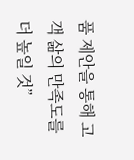품 제안을 통해 고객 삶의 만족도를 더 높일 것”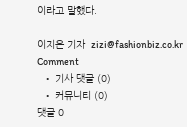이라고 말했다.

이지은 기자  zizi@fashionbiz.co.kr
Comment
  • 기사 댓글 (0)
  • 커뮤니티 (0)
댓글 0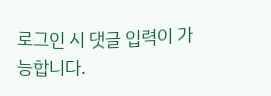로그인 시 댓글 입력이 가능합니다.